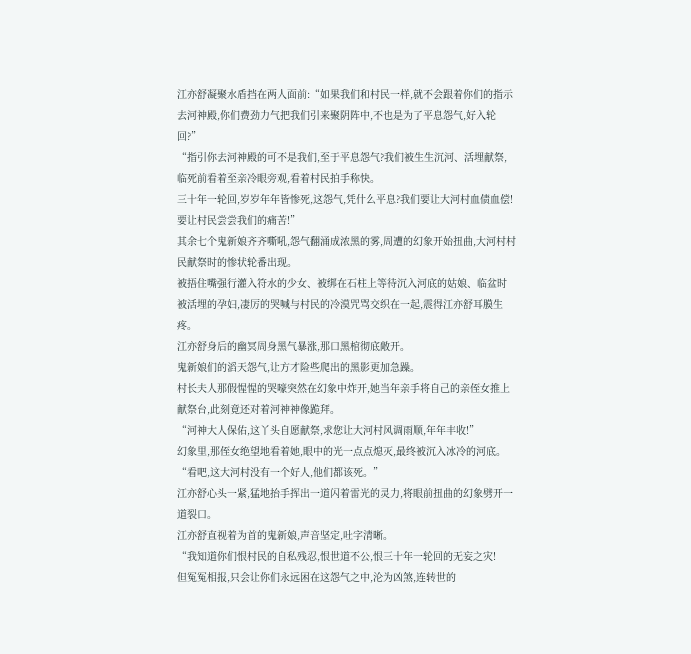江亦舒凝聚水盾挡在两人面前:“如果我们和村民一样,就不会跟着你们的指示去河神殿,你们费劲力气把我们引来聚阴阵中,不也是为了平息怨气,好入轮回?”
“指引你去河神殿的可不是我们,至于平息怨气?我们被生生沉河、活埋献祭,临死前看着至亲冷眼旁观,看着村民拍手称快。
三十年一轮回,岁岁年年皆惨死,这怨气,凭什么平息?我们要让大河村血债血偿!要让村民尝尝我们的痛苦!”
其余七个鬼新娘齐齐嘶吼,怨气翻涌成浓黑的雾,周遭的幻象开始扭曲,大河村村民献祭时的惨状轮番出现。
被捂住嘴强行灌入符水的少女、被绑在石柱上等待沉入河底的姑娘、临盆时被活埋的孕妇,凄厉的哭喊与村民的冷漠咒骂交织在一起,震得江亦舒耳膜生疼。
江亦舒身后的幽冥周身黑气暴涨,那口黑棺彻底敞开。
鬼新娘们的滔天怨气,让方才险些爬出的黑影更加急躁。
村长夫人那假惺惺的哭嚎突然在幻象中炸开,她当年亲手将自己的亲侄女推上献祭台,此刻竟还对着河神神像跪拜。
“河神大人保佑,这丫头自愿献祭,求您让大河村风调雨顺,年年丰收!”
幻象里,那侄女绝望地看着她,眼中的光一点点熄灭,最终被沉入冰冷的河底。
“看吧,这大河村没有一个好人,他们都该死。”
江亦舒心头一紧,猛地抬手挥出一道闪着雷光的灵力,将眼前扭曲的幻象劈开一道裂口。
江亦舒直视着为首的鬼新娘,声音坚定,吐字清晰。
“我知道你们恨村民的自私残忍,恨世道不公,恨三十年一轮回的无妄之灾!
但冤冤相报,只会让你们永远困在这怨气之中,沦为凶煞,连转世的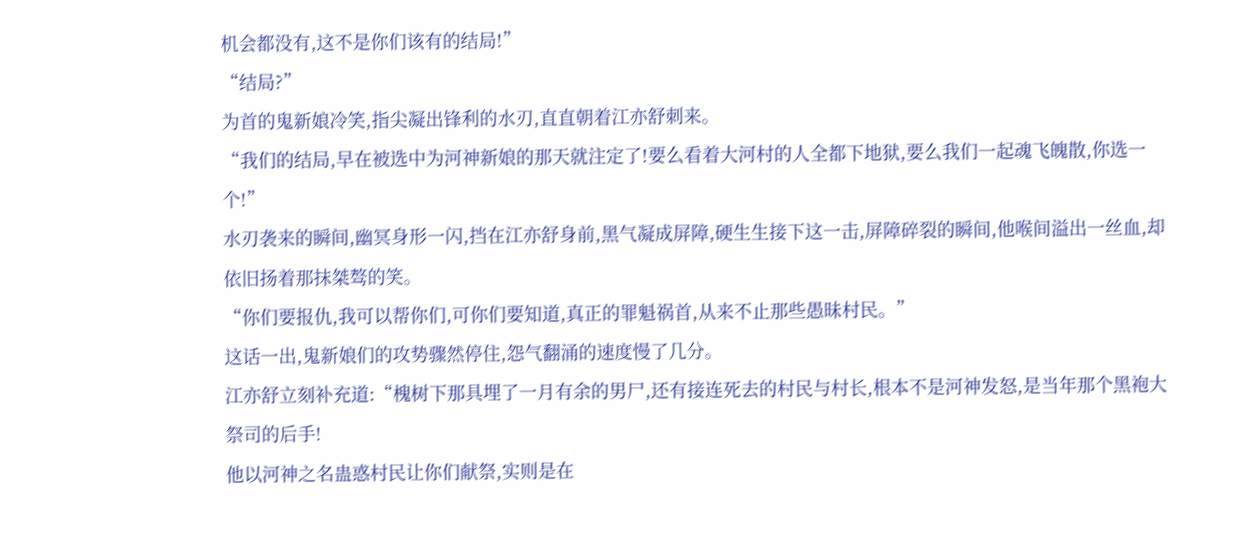机会都没有,这不是你们该有的结局!”
“结局?”
为首的鬼新娘冷笑,指尖凝出锋利的水刃,直直朝着江亦舒刺来。
“我们的结局,早在被选中为河神新娘的那天就注定了!要么看着大河村的人全都下地狱,要么我们一起魂飞魄散,你选一个!”
水刃袭来的瞬间,幽冥身形一闪,挡在江亦舒身前,黑气凝成屏障,硬生生接下这一击,屏障碎裂的瞬间,他喉间溢出一丝血,却依旧扬着那抹桀骜的笑。
“你们要报仇,我可以帮你们,可你们要知道,真正的罪魁祸首,从来不止那些愚昧村民。”
这话一出,鬼新娘们的攻势骤然停住,怨气翻涌的速度慢了几分。
江亦舒立刻补充道:“槐树下那具埋了一月有余的男尸,还有接连死去的村民与村长,根本不是河神发怒,是当年那个黑袍大祭司的后手!
他以河神之名蛊惑村民让你们献祭,实则是在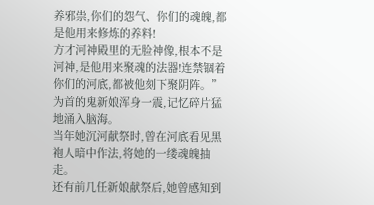养邪祟,你们的怨气、你们的魂魄,都是他用来修炼的养料!
方才河神殿里的无脸神像,根本不是河神,是他用来聚魂的法器!连禁锢着你们的河底,都被他刻下聚阴阵。”
为首的鬼新娘浑身一震,记忆碎片猛地涌入脑海。
当年她沉河献祭时,曾在河底看见黑袍人暗中作法,将她的一缕魂魄抽走。
还有前几任新娘献祭后,她曾感知到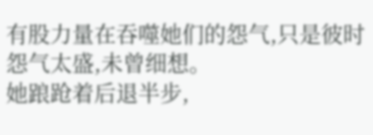有股力量在吞噬她们的怨气,只是彼时怨气太盛,未曾细想。
她踉跄着后退半步,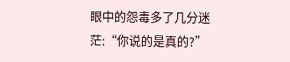眼中的怨毒多了几分迷茫:“你说的是真的?”